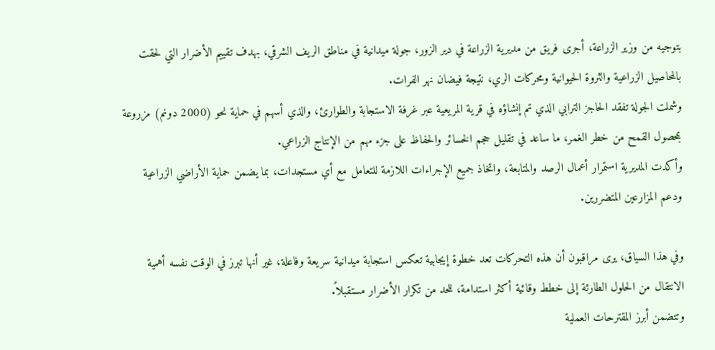بتوجيه من وزير الزراعة، أجرى فريق من مديرية الزراعة في دير الزور، جولة ميدانية في مناطق الريف الشرقي، بهدف تقييم الأضرار التي لحقت بالمحاصيل الزراعية والثروة الحيوانية ومحركات الري، نتيجة فيضان نهر الفرات.
وشملت الجولة تفقد الحاجز الترابي الذي تم إنشاؤه في قرية المريعية عبر غرفة الاستجابة والطوارئ، والذي أسهم في حماية نحو (2000 دونم) مزروعة بمحصول القمح من خطر الغمر، ما ساعد في تقليل حجم الخسائر والحفاظ على جزء مهم من الإنتاج الزراعي.
وأكدت المديرية استمرار أعمال الرصد والمتابعة، واتخاذ جميع الإجراءات اللازمة للتعامل مع أي مستجدات، بما يضمن حماية الأراضي الزراعية ودعم المزارعين المتضررين.

وفي هذا السياق، يرى مراقبون أن هذه التحركات تعد خطوة إيجابية تعكس استجابة ميدانية سريعة وفاعلة، غير أنها تبرز في الوقت نفسه أهمية الانتقال من الحلول الطارئة إلى خطط وقائية أكثر استدامة، للحد من تكرار الأضرار مستقبلاً.
وتتضمن أبرز المقترحات العملية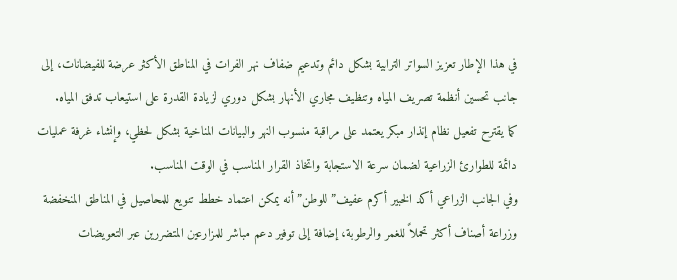في هذا الإطار تعزيز السواتر الترابية بشكل دائم وتدعيم ضفاف نهر الفرات في المناطق الأكثر عرضة للفيضانات، إلى جانب تحسين أنظمة تصريف المياه وتنظيف مجاري الأنهار بشكل دوري لزيادة القدرة على استيعاب تدفق المياه.
كما يقترح تفعيل نظام إنذار مبكر يعتمد على مراقبة منسوب النهر والبيانات المناخية بشكل لحظي، وإنشاء غرفة عمليات دائمة للطوارئ الزراعية لضمان سرعة الاستجابة واتخاذ القرار المناسب في الوقت المناسب.
وفي الجانب الزراعي أكد الخبير أكرم عفيف” للوطن” أنه يمكن اعتماد خطط تنويع للمحاصيل في المناطق المنخفضة وزراعة أصناف أكثر تحملاً للغمر والرطوبة، إضافة إلى توفير دعم مباشر للمزارعين المتضررين عبر التعويضات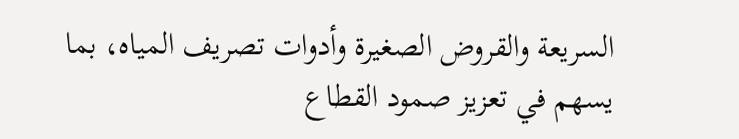السريعة والقروض الصغيرة وأدوات تصريف المياه، بما يسهم في تعزيز صمود القطاع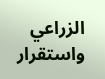الزراعي واستقرار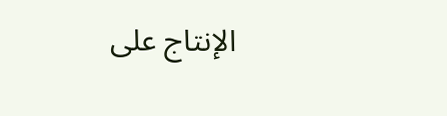الإنتاج على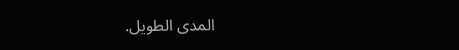المدى الطويل.